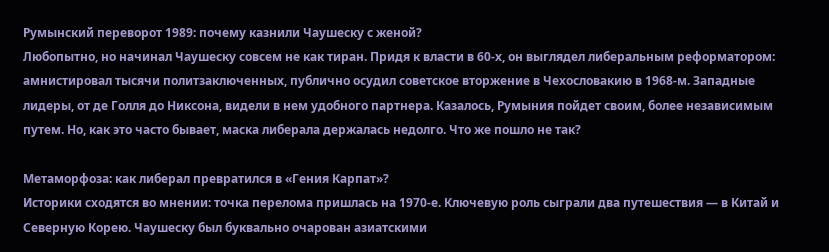Румынский переворот 1989: почему казнили Чаушеску с женой?
Любопытно, но начинал Чаушеску совсем не как тиран. Придя к власти в 60-х, он выглядел либеральным реформатором: амнистировал тысячи политзаключенных, публично осудил советское вторжение в Чехословакию в 1968-м. Западные лидеры, от де Голля до Никсона, видели в нем удобного партнера. Казалось, Румыния пойдет своим, более независимым путем. Но, как это часто бывает, маска либерала держалась недолго. Что же пошло не так?

Метаморфоза: как либерал превратился в «Гения Карпат»?
Историки сходятся во мнении: точка перелома пришлась на 1970-е. Ключевую роль сыграли два путешествия — в Китай и Северную Корею. Чаушеску был буквально очарован азиатскими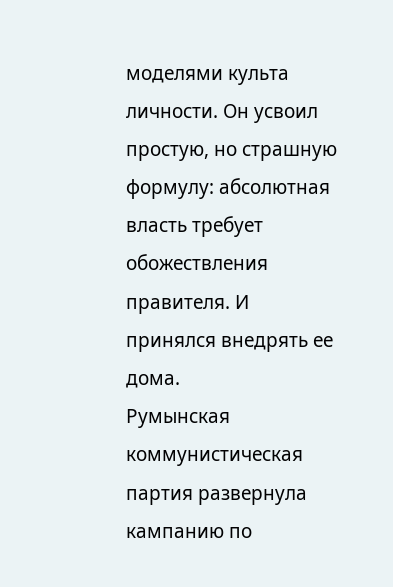моделями культа личности. Он усвоил простую, но страшную формулу: абсолютная власть требует обожествления правителя. И принялся внедрять ее дома.
Румынская коммунистическая партия развернула кампанию по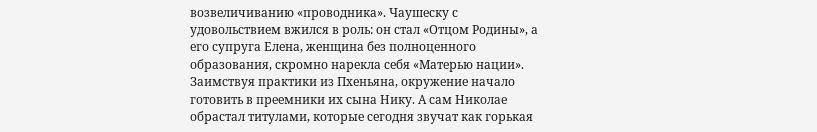возвеличиванию «проводника». Чаушеску с удовольствием вжился в роль: он стал «Отцом Родины», а его супруга Елена, женщина без полноценного образования, скромно нарекла себя «Матерью нации». Заимствуя практики из Пхеньяна, окружение начало готовить в преемники их сына Нику. А сам Николае обрастал титулами, которые сегодня звучат как горькая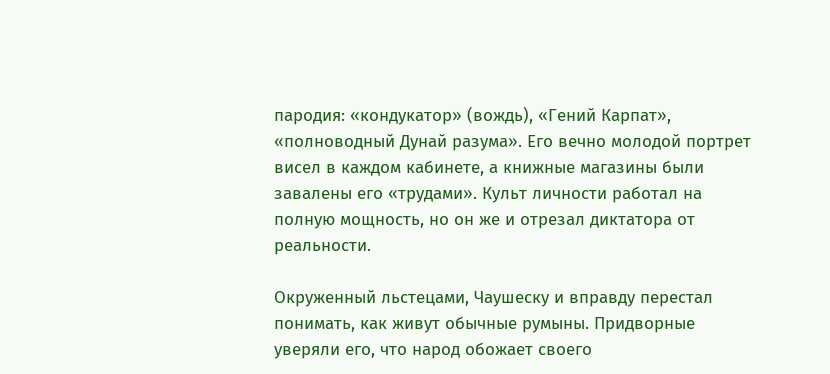пародия: «кондукатор» (вождь), «Гений Карпат», «полноводный Дунай разума». Его вечно молодой портрет висел в каждом кабинете, а книжные магазины были завалены его «трудами». Культ личности работал на полную мощность, но он же и отрезал диктатора от реальности.

Окруженный льстецами, Чаушеску и вправду перестал понимать, как живут обычные румыны. Придворные уверяли его, что народ обожает своего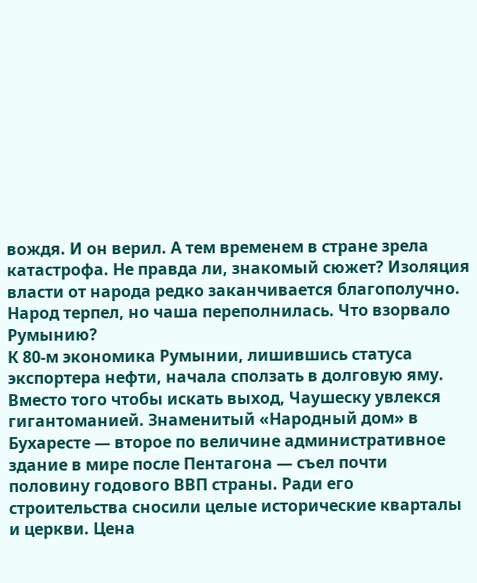вождя. И он верил. А тем временем в стране зрела катастрофа. Не правда ли, знакомый сюжет? Изоляция власти от народа редко заканчивается благополучно.
Народ терпел, но чаша переполнилась. Что взорвало Румынию?
К 80-м экономика Румынии, лишившись статуса экспортера нефти, начала сползать в долговую яму. Вместо того чтобы искать выход, Чаушеску увлекся гигантоманией. Знаменитый «Народный дом» в Бухаресте — второе по величине административное здание в мире после Пентагона — съел почти половину годового ВВП страны. Ради его строительства сносили целые исторические кварталы и церкви. Цена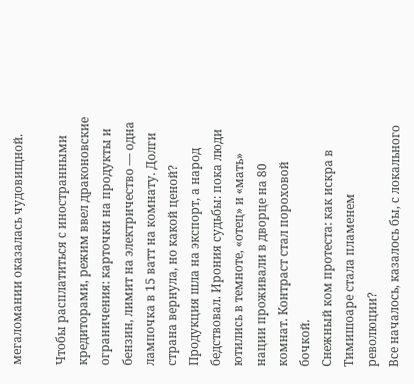мегаломании оказалась чудовищной.

Чтобы расплатиться с иностранными кредиторами, режим ввел драконовские ограничения: карточки на продукты и бензин, лимит на электричество — одна лампочка в 15 ватт на комнату. Долги страна вернула, но какой ценой? Продукция шла на экспорт, а народ бедствовал. Ирония судьбы: пока люди ютились в темноте, «отец» и «мать» нации проживали в дворце на 80 комнат. Контраст стал пороховой бочкой.
Снежный ком протеста: как искра в Тимишоаре стала пламенем революции?
Все началось, казалось бы, с локального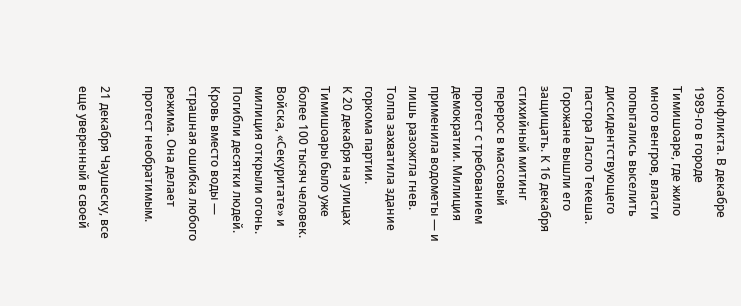конфликта. В декабре 1989-го в городе Тимишоаре, где жило много венгров, власти попытались выселить диссидентствующего пастора Ласло Текеша. Горожане вышли его защищать. К 16 декабря стихийный митинг перерос в массовый протест с требованием демократии. Милиция применила водометы — и лишь разожгла гнев. Толпа захватила здание горкома партии.
К 20 декабря на улицах Тимишоары было уже более 100 тысяч человек. Войска, «Секуритате» и милиция открыли огонь. Погибли десятки людей. Кровь вместо воды — страшная ошибка любого режима. Она делает протест необратимым.

21 декабря Чаушеску, все еще уверенный в своей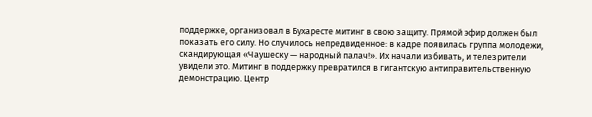поддержке, организовал в Бухаресте митинг в свою защиту. Прямой эфир должен был показать его силу. Но случилось непредвиденное: в кадре появилась группа молодежи, скандирующая «Чаушеску — народный палач!». Их начали избивать, и телезрители увидели это. Митинг в поддержку превратился в гигантскую антиправительственную демонстрацию. Центр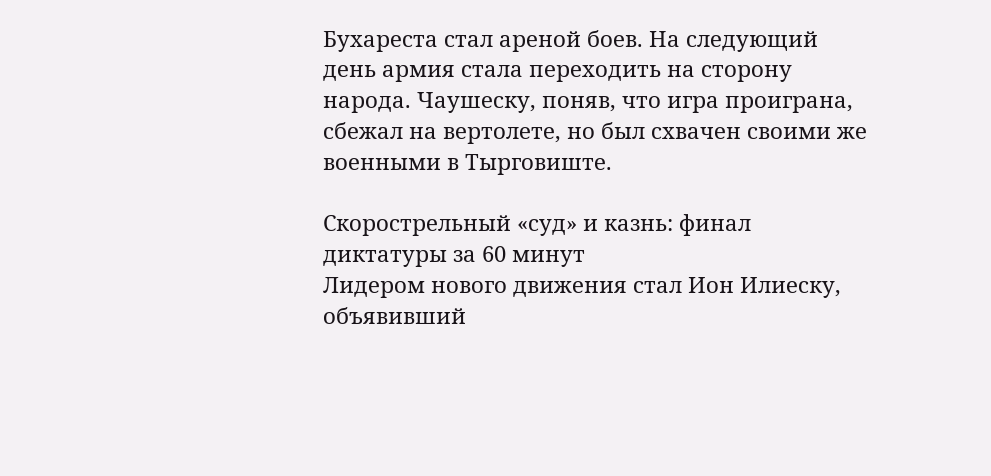Бухареста стал ареной боев. На следующий день армия стала переходить на сторону народа. Чаушеску, поняв, что игра проиграна, сбежал на вертолете, но был схвачен своими же военными в Тырговиште.

Скорострельный «суд» и казнь: финал диктатуры за 60 минут
Лидером нового движения стал Ион Илиеску, объявивший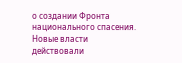о создании Фронта национального спасения. Новые власти действовали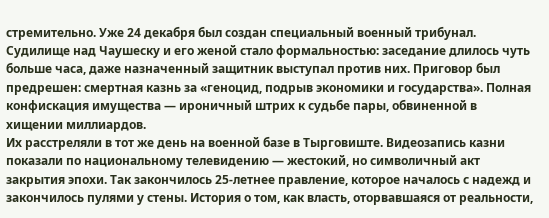стремительно. Уже 24 декабря был создан специальный военный трибунал. Судилище над Чаушеску и его женой стало формальностью: заседание длилось чуть больше часа, даже назначенный защитник выступал против них. Приговор был предрешен: смертная казнь за «геноцид, подрыв экономики и государства». Полная конфискация имущества — ироничный штрих к судьбе пары, обвиненной в хищении миллиардов.
Их расстреляли в тот же день на военной базе в Тырговиште. Видеозапись казни показали по национальному телевидению — жестокий, но символичный акт закрытия эпохи. Так закончилось 25-летнее правление, которое началось с надежд и закончилось пулями у стены. История о том, как власть, оторвавшаяся от реальности,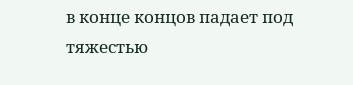в конце концов падает под тяжестью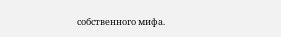собственного мифа.